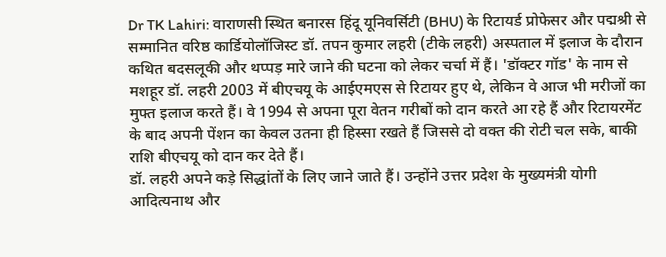Dr TK Lahiri: वाराणसी स्थित बनारस हिंदू यूनिवर्सिटी (BHU) के रिटायर्ड प्रोफेसर और पद्मश्री से सम्मानित वरिष्ठ कार्डियोलॉजिस्ट डॉ. तपन कुमार लहरी (टीके लहरी) अस्पताल में इलाज के दौरान कथित बदसलूकी और थप्पड़ मारे जाने की घटना को लेकर चर्चा में हैं। 'डॉक्टर गॉड' के नाम से मशहूर डॉ. लहरी 2003 में बीएचयू के आईएमएस से रिटायर हुए थे, लेकिन वे आज भी मरीजों का मुफ्त इलाज करते हैं। वे 1994 से अपना पूरा वेतन गरीबों को दान करते आ रहे हैं और रिटायरमेंट के बाद अपनी पेंशन का केवल उतना ही हिस्सा रखते हैं जिससे दो वक्त की रोटी चल सके, बाकी राशि बीएचयू को दान कर देते हैं।
डॉ. लहरी अपने कड़े सिद्धांतों के लिए जाने जाते हैं। उन्होंने उत्तर प्रदेश के मुख्यमंत्री योगी आदित्यनाथ और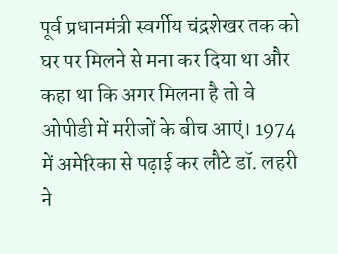पूर्व प्रधानमंत्री स्वर्गीय चंद्रशेखर तक को घर पर मिलने से मना कर दिया था और कहा था कि अगर मिलना है तो वे ओपीडी में मरीजों के बीच आएं। 1974 में अमेरिका से पढ़ाई कर लौटे डॉ. लहरी ने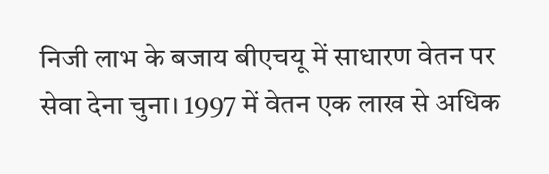निजी लाभ के बजाय बीएचयू में साधारण वेतन पर सेवा देना चुना। 1997 में वेतन एक लाख से अधिक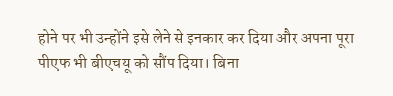होने पर भी उन्होंने इसे लेने से इनकार कर दिया और अपना पूरा पीएफ भी बीएचयू को सौंप दिया। बिना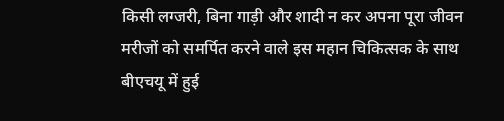किसी लग्जरी, बिना गाड़ी और शादी न कर अपना पूरा जीवन मरीजों को समर्पित करने वाले इस महान चिकित्सक के साथ बीएचयू में हुई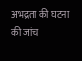अभद्रता की घटना की जांच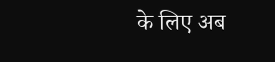के लिए अब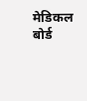मेडिकल बोर्ड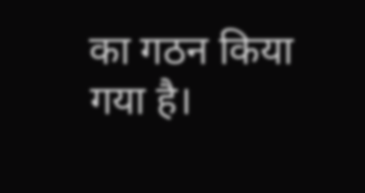का गठन किया गया है।